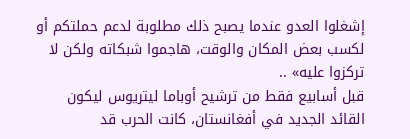إشغلوا العدو عندما يصبح ذلك مطلوبة لدعم حملتكم أو لكسب بعض المكان والوقت، هاجموا شبکاته ولكن لا تركزوا عليه» ..
قبل أسابيع فقط من ترشيح أوباما ليتريوس ليكون القائد الجديد في أفغانستان، كانت الحرب قد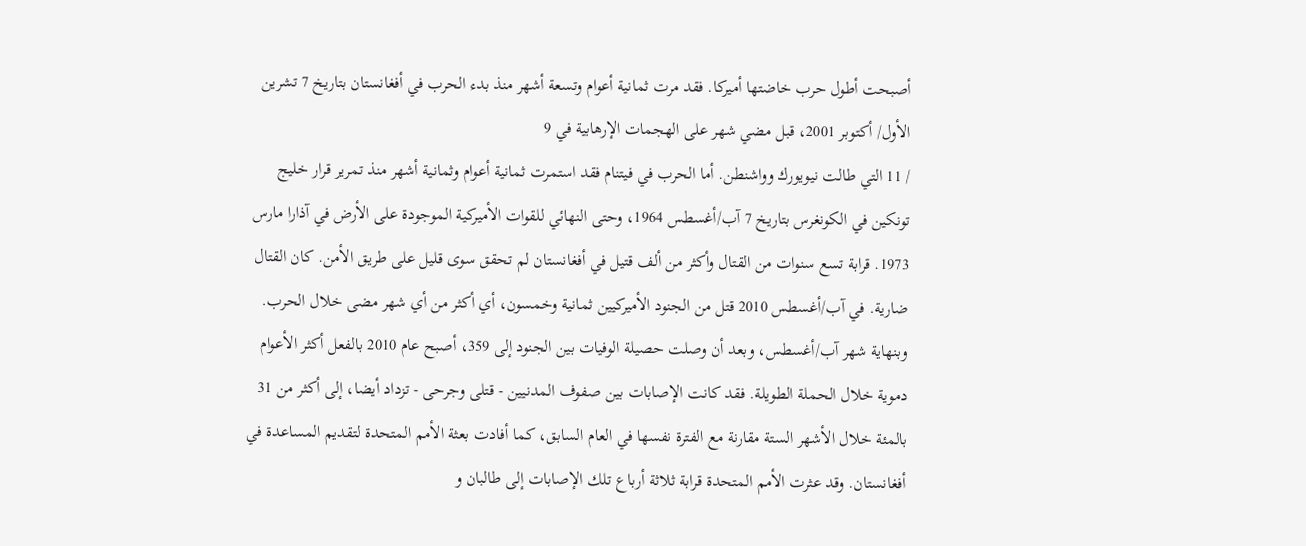أصبحت أطول حرب خاضتها أميركا. فقد مرت ثمانية أعوام وتسعة أشهر منذ بدء الحرب في أفغانستان بتاريخ 7 تشرين الأول/ أكتوبر 2001، قبل مضي شهر على الهجمات الإرهابية في 9
/ 11 التي طالت نيويورك وواشنطن. أما الحرب في فيتنام فقد استمرت ثمانية أعوام وثمانية أشهر منذ تمرير قرار خليج تونکين في الكونغرس بتاريخ 7 آب/أغسطس 1964، وحتى النهائي للقوات الأميركية الموجودة على الأرض في آذارا مارس 1973. قرابة تسع سنوات من القتال وأكثر من ألف قتيل في أفغانستان لم تحقق سوى قليل على طريق الأمن. كان القتال ضارية. في آب/أغسطس 2010 قتل من الجنود الأميركيين ثمانية وخمسون، أي أكثر من أي شهر مضى خلال الحرب. وبنهاية شهر آب/أغسطس، وبعد أن وصلت حصيلة الوفيات بين الجنود إلى 359، أصبح عام 2010 بالفعل أكثر الأعوام دموية خلال الحملة الطويلة. فقد كانت الإصابات بين صفوف المدنيين - قتلى وجرحى - تزداد أيضا، إلى أكثر من 31 بالمئة خلال الأشهر الستة مقارنة مع الفترة نفسها في العام السابق، كما أفادت بعثة الأمم المتحدة لتقديم المساعدة في أفغانستان. وقد عثرت الأمم المتحدة قرابة ثلاثة أرباع تلك الإصابات إلى طالبان و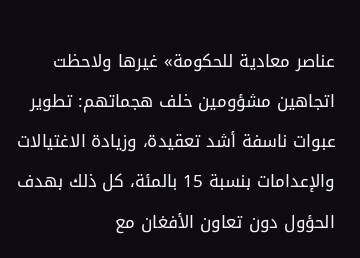عناصر معادية للحكومة» غيرها ولاحظت اتجاهين مشؤومين خلف هجماتهم: تطوير عبوات ناسفة أشد تعقيدة، وزيادة الاغتيالات والإعدامات بنسبة 15 بالمئة، كل ذلك بهدف الحؤول دون تعاون الأفغان مع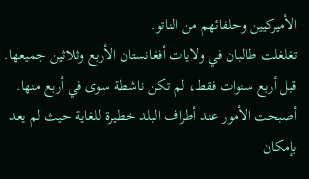الأميركيين وحلفائهم من الناتو.
تغلغلت طالبان في ولايات أفغانستان الأربع وثلاثين جميعها. قبل أربع سنوات فقط، لم تكن ناشطة سوى في أربع منها. أصبحت الأمور عند أطراف البلد خطيرة للغاية حيث لم يعد بإمكان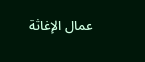عمال الإغاثة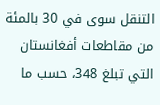التنقل سوى في 30 بالمئة من مقاطعات أفغانستان التي تبلغ 348، حسب ما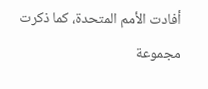أفادت الأمم المتحدة، كما ذكرت مجموعة